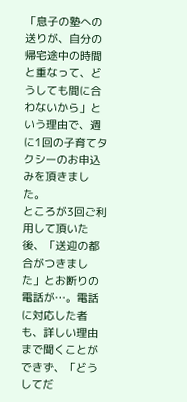「息子の塾への送りが、自分の帰宅途中の時間と重なって、どうしても間に合わないから」という理由で、週に1回の子育てタクシーのお申込みを頂きました。
ところが3回ご利用して頂いた後、「送迎の都合がつきました」とお断りの電話が…。電話に対応した者も、詳しい理由まで聞くことができず、「どうしてだ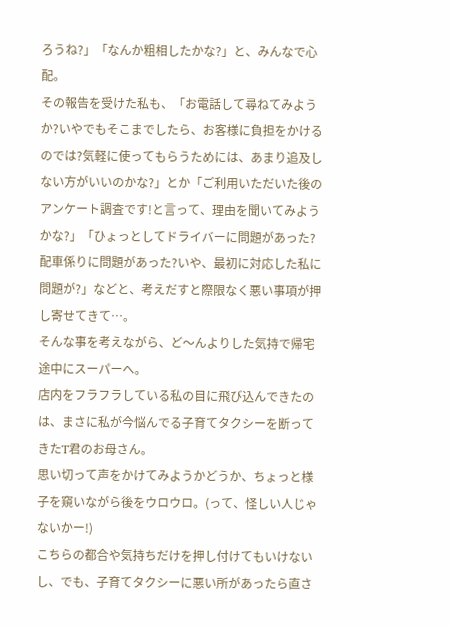ろうね?」「なんか粗相したかな?」と、みんなで心配。
その報告を受けた私も、「お電話して尋ねてみようか?いやでもそこまでしたら、お客様に負担をかけるのでは?気軽に使ってもらうためには、あまり追及しない方がいいのかな?」とか「ご利用いただいた後のアンケート調査です!と言って、理由を聞いてみようかな?」「ひょっとしてドライバーに問題があった?配車係りに問題があった?いや、最初に対応した私に問題が?」などと、考えだすと際限なく悪い事項が押し寄せてきて…。
そんな事を考えながら、ど〜んよりした気持で帰宅途中にスーパーへ。
店内をフラフラしている私の目に飛び込んできたのは、まさに私が今悩んでる子育てタクシーを断ってきたT君のお母さん。
思い切って声をかけてみようかどうか、ちょっと様子を窺いながら後をウロウロ。(って、怪しい人じゃないかー!)
こちらの都合や気持ちだけを押し付けてもいけないし、でも、子育てタクシーに悪い所があったら直さ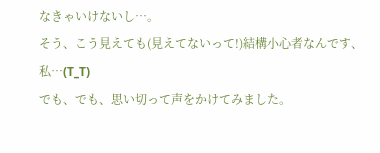なきゃいけないし…。
そう、こう見えても(見えてないって!)結構小心者なんです、私…(T_T)
でも、でも、思い切って声をかけてみました。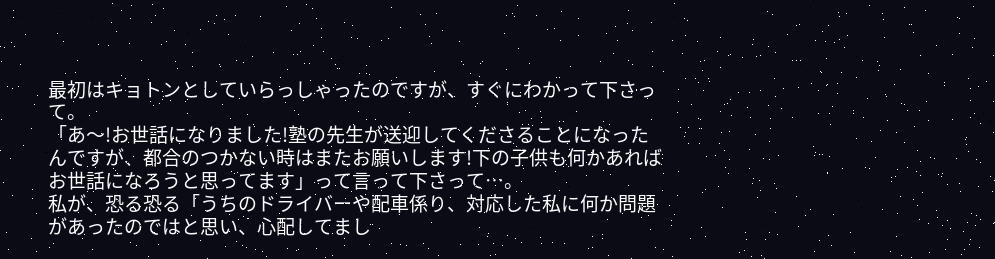最初はキョトンとしていらっしゃったのですが、すぐにわかって下さって。
「あ〜!お世話になりました!塾の先生が送迎してくださることになったんですが、都合のつかない時はまたお願いします!下の子供も何かあればお世話になろうと思ってます」って言って下さって…。
私が、恐る恐る「うちのドライバーや配車係り、対応した私に何か問題があったのではと思い、心配してまし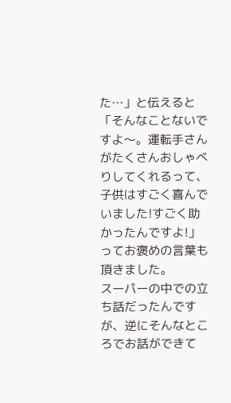た…」と伝えると「そんなことないですよ〜。運転手さんがたくさんおしゃべりしてくれるって、子供はすごく喜んでいました!すごく助かったんですよ!」ってお褒めの言葉も頂きました。
スーパーの中での立ち話だったんですが、逆にそんなところでお話ができて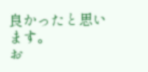良かったと思います。
お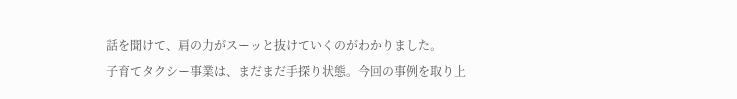話を聞けて、肩の力がスーッと抜けていくのがわかりました。
子育てタクシー事業は、まだまだ手探り状態。今回の事例を取り上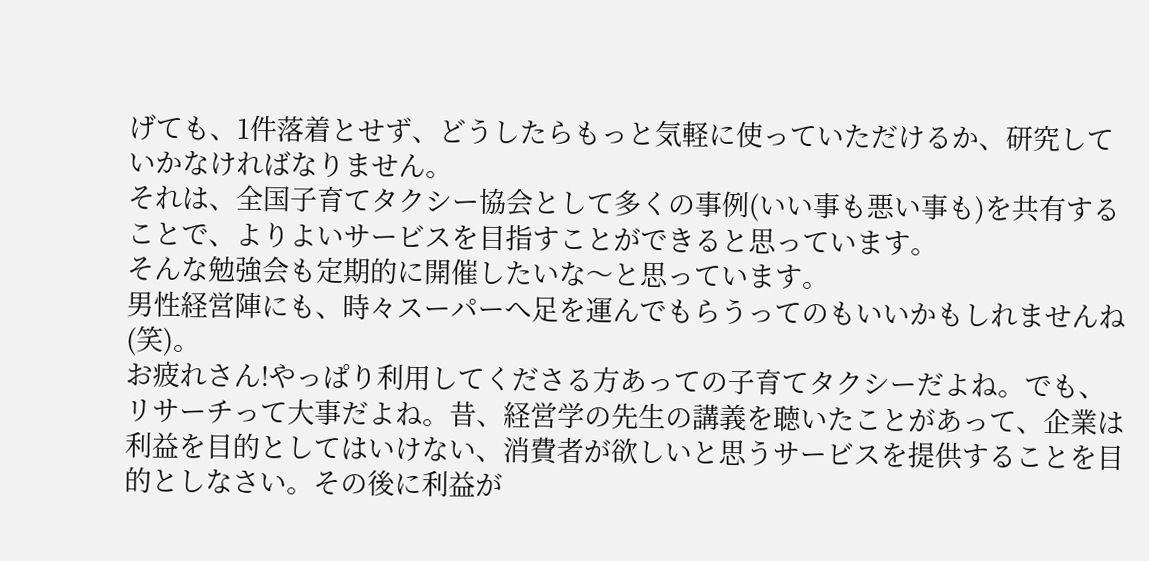げても、1件落着とせず、どうしたらもっと気軽に使っていただけるか、研究していかなければなりません。
それは、全国子育てタクシー協会として多くの事例(いい事も悪い事も)を共有することで、よりよいサービスを目指すことができると思っています。
そんな勉強会も定期的に開催したいな〜と思っています。
男性経営陣にも、時々スーパーへ足を運んでもらうってのもいいかもしれませんね(笑)。
お疲れさん!やっぱり利用してくださる方あっての子育てタクシーだよね。でも、リサーチって大事だよね。昔、経営学の先生の講義を聴いたことがあって、企業は利益を目的としてはいけない、消費者が欲しいと思うサービスを提供することを目的としなさい。その後に利益が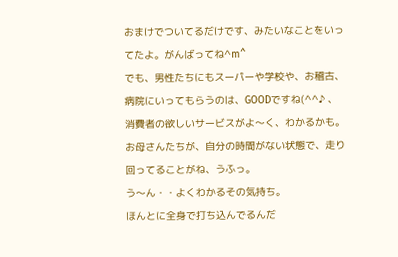おまけでついてるだけです、みたいなことをいってたよ。がんばってね^m^
でも、男性たちにもスーパーや学校や、お稽古、病院にいってもらうのは、GOODですね(^^♪ 、消費者の欲しいサービスがよ〜く、わかるかも。お母さんたちが、自分の時間がない状態で、走り回ってることがね、うふっ。
う〜ん・・よくわかるその気持ち。
ほんとに全身で打ち込んでるんだ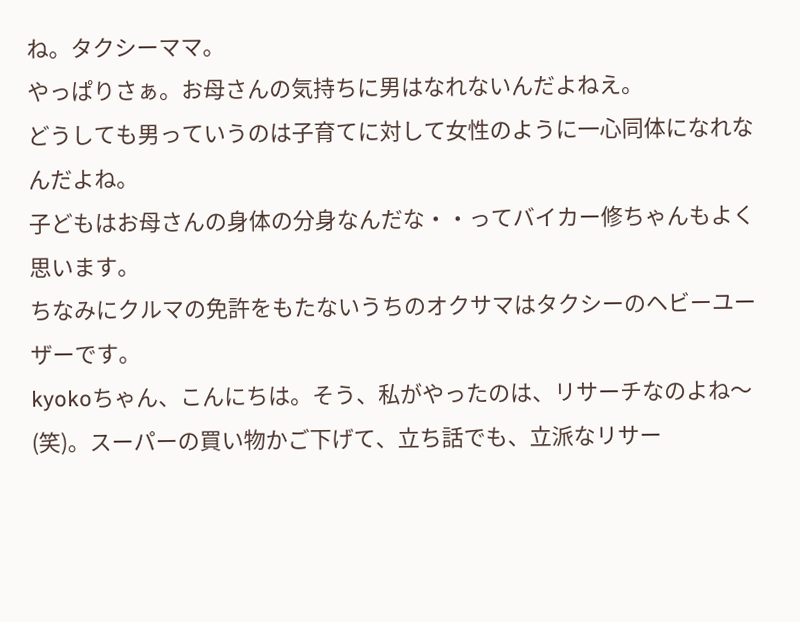ね。タクシーママ。
やっぱりさぁ。お母さんの気持ちに男はなれないんだよねえ。
どうしても男っていうのは子育てに対して女性のように一心同体になれなんだよね。
子どもはお母さんの身体の分身なんだな・・ってバイカー修ちゃんもよく思います。
ちなみにクルマの免許をもたないうちのオクサマはタクシーのヘビーユーザーです。
kyokoちゃん、こんにちは。そう、私がやったのは、リサーチなのよね〜(笑)。スーパーの買い物かご下げて、立ち話でも、立派なリサー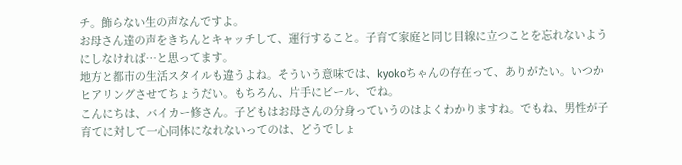チ。飾らない生の声なんですよ。
お母さん達の声をきちんとキャッチして、運行すること。子育て家庭と同じ目線に立つことを忘れないようにしなければ…と思ってます。
地方と都市の生活スタイルも違うよね。そういう意味では、kyokoちゃんの存在って、ありがたい。いつかヒアリングさせてちょうだい。もちろん、片手にビール、でね。
こんにちは、バイカー修さん。子どもはお母さんの分身っていうのはよくわかりますね。でもね、男性が子育てに対して一心同体になれないってのは、どうでしょ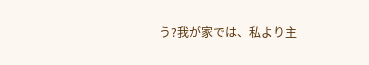う?我が家では、私より主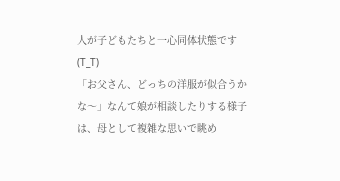人が子どもたちと一心同体状態です(T_T)
「お父さん、どっちの洋服が似合うかな〜」なんて娘が相談したりする様子は、母として複雑な思いで眺め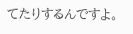てたりするんですよ。